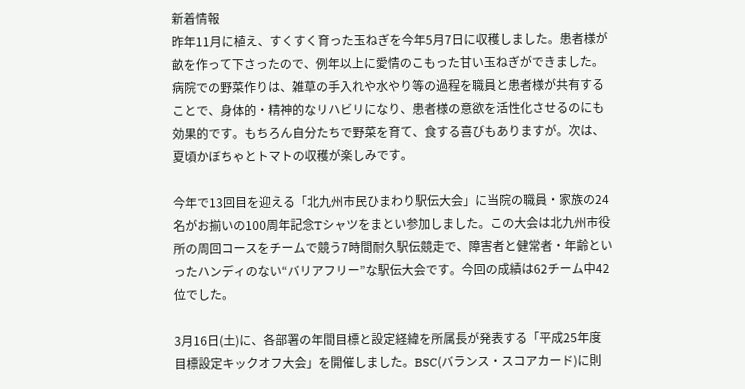新着情報
昨年11月に植え、すくすく育った玉ねぎを今年5月7日に収穫しました。患者様が畝を作って下さったので、例年以上に愛情のこもった甘い玉ねぎができました。病院での野菜作りは、雑草の手入れや水やり等の過程を職員と患者様が共有することで、身体的・精神的なリハビリになり、患者様の意欲を活性化させるのにも効果的です。もちろん自分たちで野菜を育て、食する喜びもありますが。次は、夏頃かぼちゃとトマトの収穫が楽しみです。

今年で13回目を迎える「北九州市民ひまわり駅伝大会」に当院の職員・家族の24名がお揃いの100周年記念Tシャツをまとい参加しました。この大会は北九州市役所の周回コースをチームで競う7時間耐久駅伝競走で、障害者と健常者・年齢といったハンディのない“バリアフリー”な駅伝大会です。今回の成績は62チーム中42位でした。

3月16日(土)に、各部署の年間目標と設定経緯を所属長が発表する「平成25年度 目標設定キックオフ大会」を開催しました。BSC(バランス・スコアカード)に則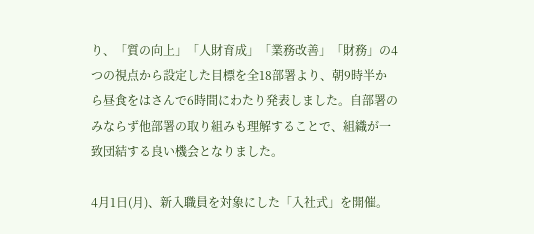り、「質の向上」「人財育成」「業務改善」「財務」の4つの視点から設定した目標を全18部署より、朝9時半から昼食をはさんで6時間にわたり発表しました。自部署のみならず他部署の取り組みも理解することで、組織が一致団結する良い機会となりました。

4月1日(月)、新入職員を対象にした「入社式」を開催。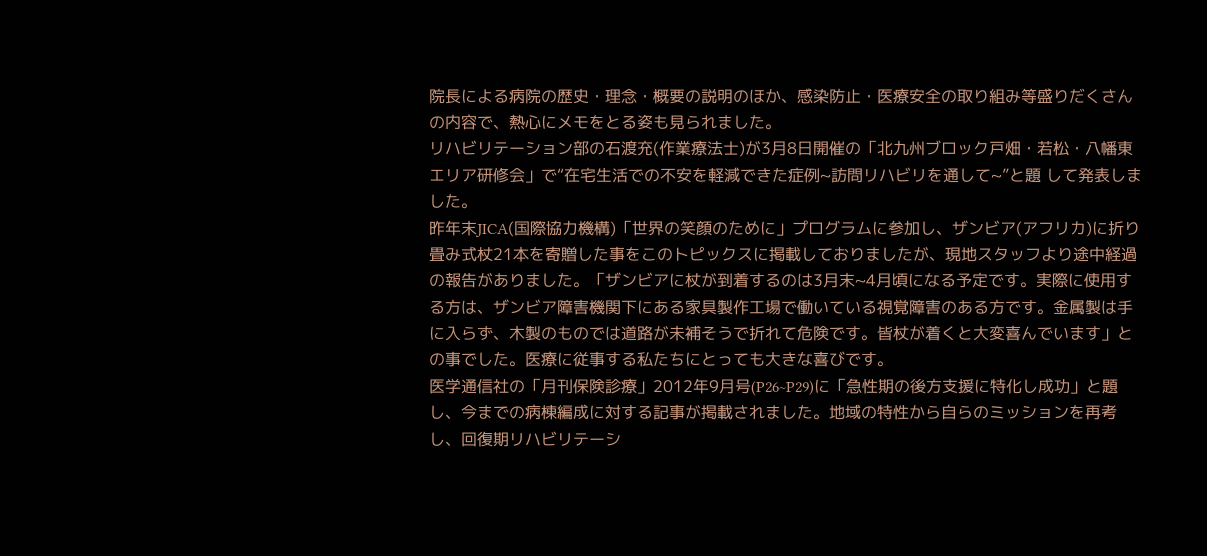院長による病院の歴史・理念・概要の説明のほか、感染防止・医療安全の取り組み等盛りだくさんの内容で、熱心にメモをとる姿も見られました。
リハビリテーション部の石渡充(作業療法士)が3月8日開催の「北九州ブロック戸畑・若松・八幡東エリア研修会」で“在宅生活での不安を軽減できた症例~訪問リハビリを通して~”と題 して発表しました。
昨年末JICA(国際協力機構)「世界の笑顔のために」プログラムに参加し、ザンビア(アフリカ)に折り畳み式杖21本を寄贈した事をこのトピックスに掲載しておりましたが、現地スタッフより途中経過の報告がありました。「ザンビアに杖が到着するのは3月末~4月頃になる予定です。実際に使用する方は、ザンビア障害機関下にある家具製作工場で働いている視覚障害のある方です。金属製は手に入らず、木製のものでは道路が未補そうで折れて危険です。皆杖が着くと大変喜んでいます」との事でした。医療に従事する私たちにとっても大きな喜びです。
医学通信社の「月刊保険診療」2012年9月号(P26~P29)に「急性期の後方支援に特化し成功」と題し、今までの病棟編成に対する記事が掲載されました。地域の特性から自らのミッションを再考し、回復期リハビリテーシ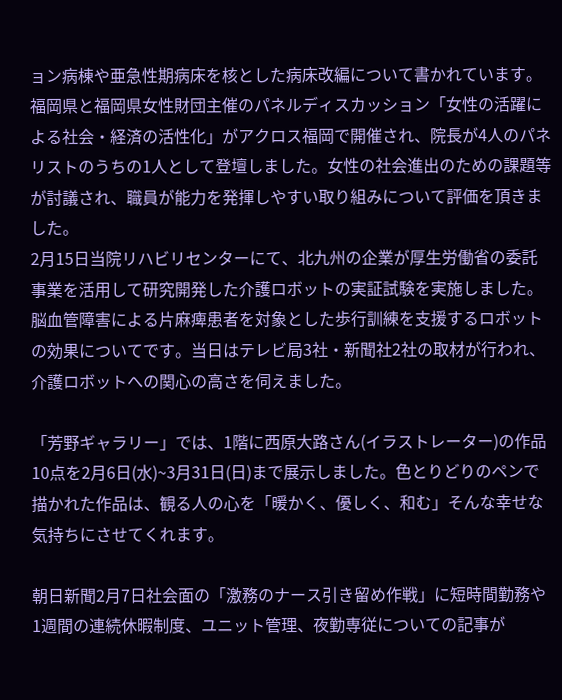ョン病棟や亜急性期病床を核とした病床改編について書かれています。
福岡県と福岡県女性財団主催のパネルディスカッション「女性の活躍による社会・経済の活性化」がアクロス福岡で開催され、院長が4人のパネリストのうちの1人として登壇しました。女性の社会進出のための課題等が討議され、職員が能力を発揮しやすい取り組みについて評価を頂きました。
2月15日当院リハビリセンターにて、北九州の企業が厚生労働省の委託事業を活用して研究開発した介護ロボットの実証試験を実施しました。脳血管障害による片麻痺患者を対象とした歩行訓練を支援するロボットの効果についてです。当日はテレビ局3社・新聞社2社の取材が行われ、介護ロボットへの関心の高さを伺えました。

「芳野ギャラリー」では、1階に西原大路さん(イラストレーター)の作品10点を2月6日(水)~3月31日(日)まで展示しました。色とりどりのペンで描かれた作品は、観る人の心を「暖かく、優しく、和む」そんな幸せな気持ちにさせてくれます。

朝日新聞2月7日社会面の「激務のナース引き留め作戦」に短時間勤務や1週間の連続休暇制度、ユニット管理、夜勤専従についての記事が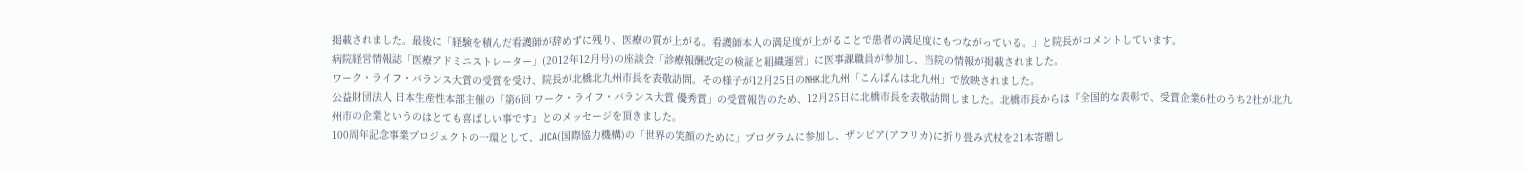掲載されました。最後に「経験を積んだ看護師が辞めずに残り、医療の質が上がる。看護師本人の満足度が上がることで患者の満足度にもつながっている。」と院長がコメントしています。
病院経営情報誌「医療アドミニストレーター」(2012年12月号)の座談会「診療報酬改定の検証と組織運営」に医事課職員が参加し、当院の情報が掲載されました。
ワーク・ライフ・バランス大賞の受賞を受け、院長が北橋北九州市長を表敬訪問。その様子が12月25日のNHK北九州「こんばんは北九州」で放映されました。
公益財団法人 日本生産性本部主催の「第6回 ワーク・ライフ・バランス大賞 優秀賞」の受賞報告のため、12月25日に北橋市長を表敬訪問しました。北橋市長からは『全国的な表彰で、受賞企業6社のうち2社が北九州市の企業というのはとても喜ばしい事です』とのメッセージを頂きました。
100周年記念事業プロジェクトの一環として、JICA(国際協力機構)の「世界の笑顔のために」プログラムに参加し、ザンビア(アフリカ)に折り畳み式杖を21本寄贈し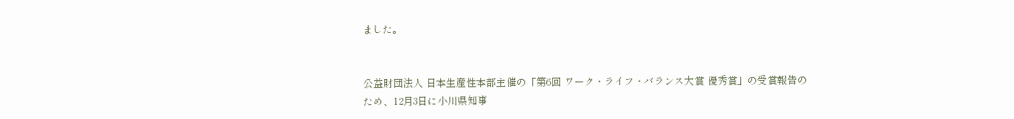ました。


公益財団法人 日本生産性本部主催の「第6回 ワーク・ライフ・バランス大賞 優秀賞」の受賞報告のため、12月3日に小川県知事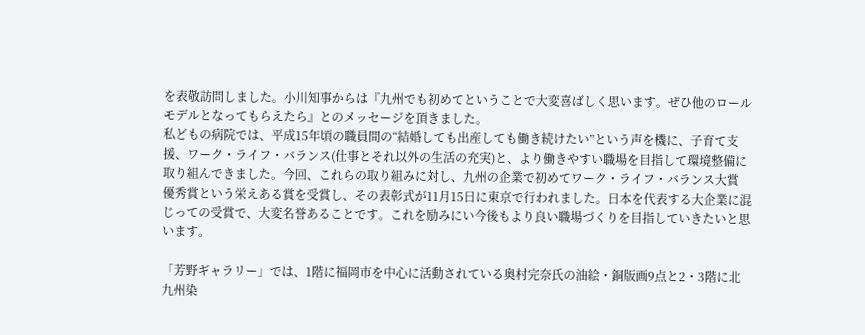を表敬訪問しました。小川知事からは『九州でも初めてということで大変喜ばしく思います。ぜひ他のロールモデルとなってもらえたら』とのメッセージを頂きました。
私どもの病院では、平成15年頃の職員間の“結婚しても出産しても働き続けたい”という声を機に、子育て支援、ワーク・ライフ・バランス(仕事とそれ以外の生活の充実)と、より働きやすい職場を目指して環境整備に取り組んできました。今回、これらの取り組みに対し、九州の企業で初めてワーク・ライフ・バランス大賞 優秀賞という栄えある賞を受賞し、その表彰式が11月15日に東京で行われました。日本を代表する大企業に混じっての受賞で、大変名誉あることです。これを励みにい今後もより良い職場づくりを目指していきたいと思います。

「芳野ギャラリー」では、1階に福岡市を中心に活動されている奥村完奈氏の油絵・銅版画9点と2・3階に北九州染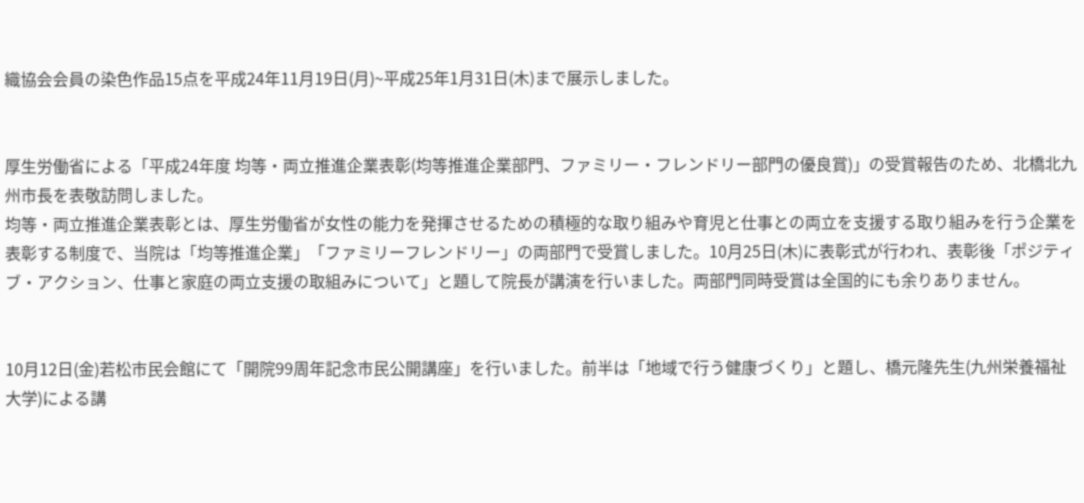織協会会員の染色作品15点を平成24年11月19日(月)~平成25年1月31日(木)まで展示しました。


厚生労働省による「平成24年度 均等・両立推進企業表彰(均等推進企業部門、ファミリー・フレンドリー部門の優良賞)」の受賞報告のため、北橋北九州市長を表敬訪問しました。
均等・両立推進企業表彰とは、厚生労働省が女性の能力を発揮させるための積極的な取り組みや育児と仕事との両立を支援する取り組みを行う企業を表彰する制度で、当院は「均等推進企業」「ファミリーフレンドリー」の両部門で受賞しました。10月25日(木)に表彰式が行われ、表彰後「ポジティブ・アクション、仕事と家庭の両立支援の取組みについて」と題して院長が講演を行いました。両部門同時受賞は全国的にも余りありません。


10月12日(金)若松市民会館にて「開院99周年記念市民公開講座」を行いました。前半は「地域で行う健康づくり」と題し、橋元隆先生(九州栄養福祉大学)による講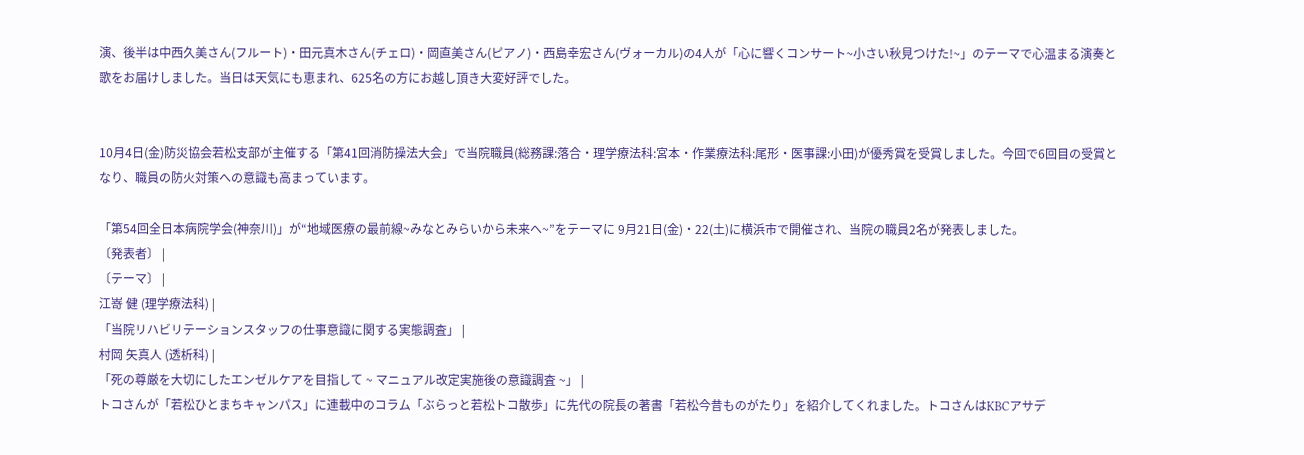演、後半は中西久美さん(フルート)・田元真木さん(チェロ)・岡直美さん(ピアノ)・西島幸宏さん(ヴォーカル)の4人が「心に響くコンサート~小さい秋見つけた!~」のテーマで心温まる演奏と歌をお届けしました。当日は天気にも恵まれ、625名の方にお越し頂き大変好評でした。


10月4日(金)防災協会若松支部が主催する「第41回消防操法大会」で当院職員(総務課:落合・理学療法科:宮本・作業療法科:尾形・医事課:小田)が優秀賞を受賞しました。今回で6回目の受賞となり、職員の防火対策への意識も高まっています。

「第54回全日本病院学会(神奈川)」が“地域医療の最前線~みなとみらいから未来へ~”をテーマに 9月21日(金)・22(土)に横浜市で開催され、当院の職員2名が発表しました。
〔発表者〕 |
〔テーマ〕 |
江嵜 健 (理学療法科) |
「当院リハビリテーションスタッフの仕事意識に関する実態調査」 |
村岡 矢真人 (透析科) |
「死の尊厳を大切にしたエンゼルケアを目指して ~ マニュアル改定実施後の意識調査 ~」 |
トコさんが「若松ひとまちキャンパス」に連載中のコラム「ぶらっと若松トコ散歩」に先代の院長の著書「若松今昔ものがたり」を紹介してくれました。トコさんはKBCアサデ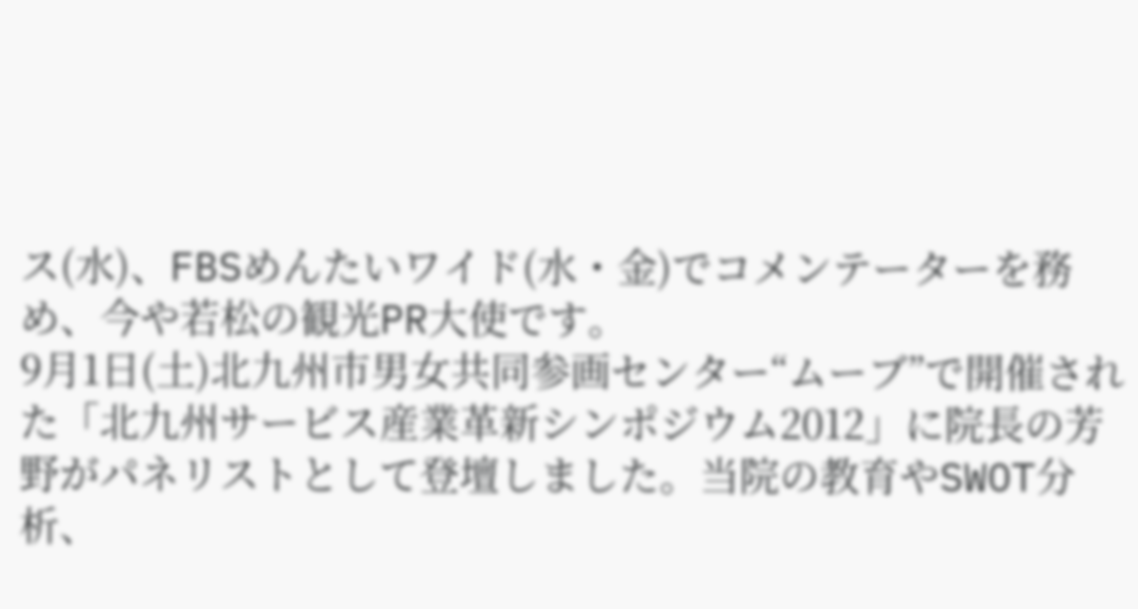ス(水)、FBSめんたいワイド(水・金)でコメンテーターを務め、今や若松の観光PR大使です。
9月1日(土)北九州市男女共同参画センター“ムーブ”で開催された「北九州サービス産業革新シンポジウム2012」に院長の芳野がパネリストとして登壇しました。当院の教育やSWOT分析、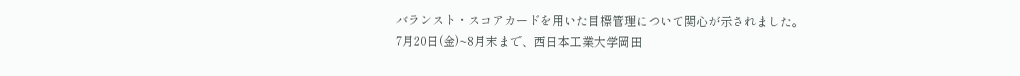バランスト・スコアカードを用いた目標管理について関心が示されました。
7月20日(金)~8月末まで、西日本工業大学岡田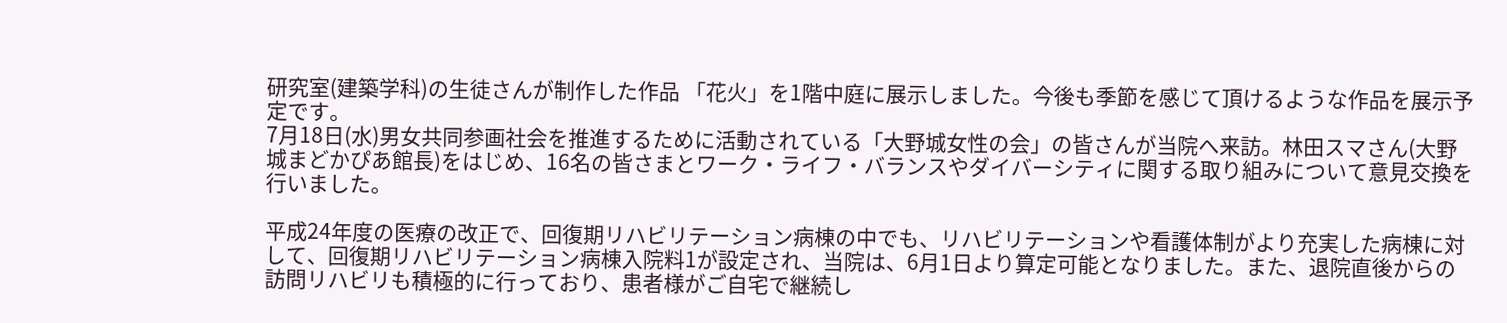研究室(建築学科)の生徒さんが制作した作品 「花火」を1階中庭に展示しました。今後も季節を感じて頂けるような作品を展示予定です。
7月18日(水)男女共同参画社会を推進するために活動されている「大野城女性の会」の皆さんが当院へ来訪。林田スマさん(大野城まどかぴあ館長)をはじめ、16名の皆さまとワーク・ライフ・バランスやダイバーシティに関する取り組みについて意見交換を行いました。

平成24年度の医療の改正で、回復期リハビリテーション病棟の中でも、リハビリテーションや看護体制がより充実した病棟に対して、回復期リハビリテーション病棟入院料1が設定され、当院は、6月1日より算定可能となりました。また、退院直後からの訪問リハビリも積極的に行っており、患者様がご自宅で継続し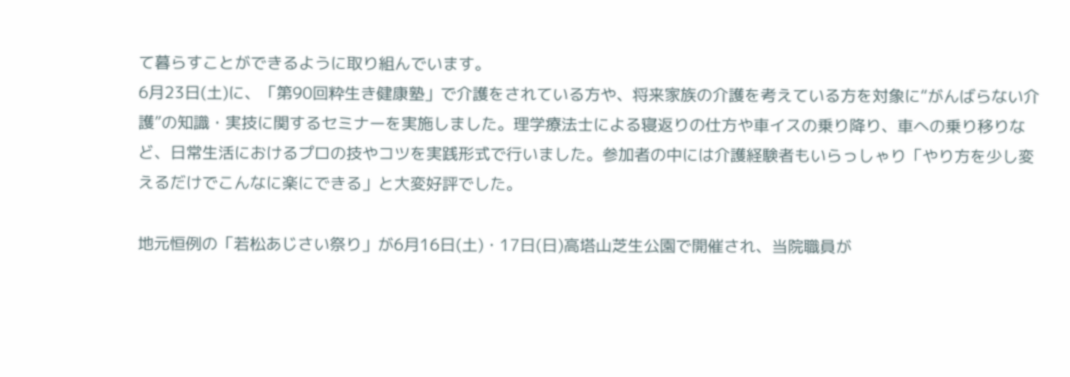て暮らすことができるように取り組んでいます。
6月23日(土)に、「第90回粋生き健康塾」で介護をされている方や、将来家族の介護を考えている方を対象に“がんばらない介護”の知識・実技に関するセミナーを実施しました。理学療法士による寝返りの仕方や車イスの乗り降り、車への乗り移りなど、日常生活におけるプロの技やコツを実践形式で行いました。参加者の中には介護経験者もいらっしゃり「やり方を少し変えるだけでこんなに楽にできる」と大変好評でした。

地元恒例の「若松あじさい祭り」が6月16日(土)・17日(日)高塔山芝生公園で開催され、当院職員が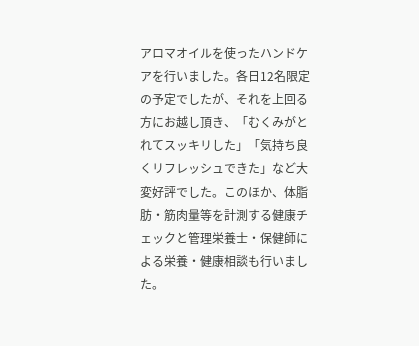アロマオイルを使ったハンドケアを行いました。各日12名限定の予定でしたが、それを上回る方にお越し頂き、「むくみがとれてスッキリした」「気持ち良くリフレッシュできた」など大変好評でした。このほか、体脂肪・筋肉量等を計測する健康チェックと管理栄養士・保健師による栄養・健康相談も行いました。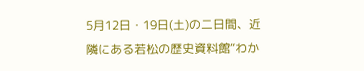5月12日・19日(土)の二日間、近隣にある若松の歴史資料館“わか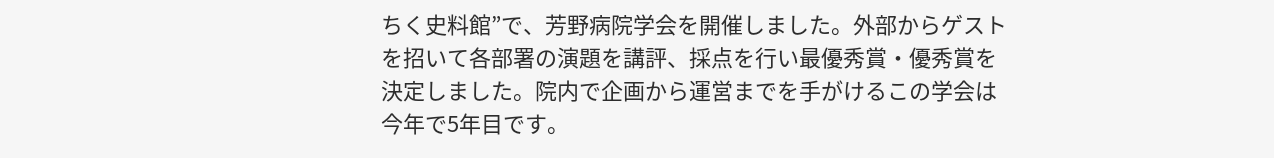ちく史料館”で、芳野病院学会を開催しました。外部からゲストを招いて各部署の演題を講評、採点を行い最優秀賞・優秀賞を決定しました。院内で企画から運営までを手がけるこの学会は今年で5年目です。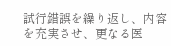試行錯誤を繰り返し、内容を充実させ、更なる医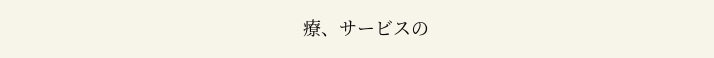療、サービスの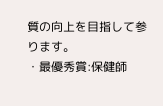質の向上を目指して参ります。
・最優秀賞:保健師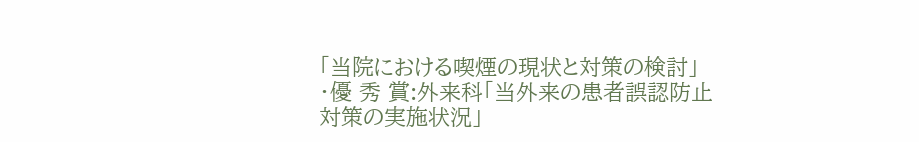「当院における喫煙の現状と対策の検討」
・優 秀 賞:外来科「当外来の患者誤認防止対策の実施状況」